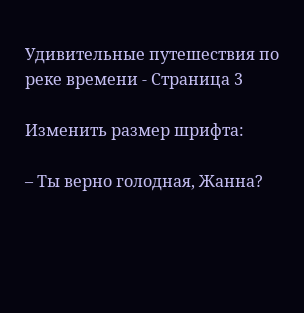Удивительные путешествия по реке времени - Страница 3

Изменить размер шрифта:

– Ты верно голодная, Жанна?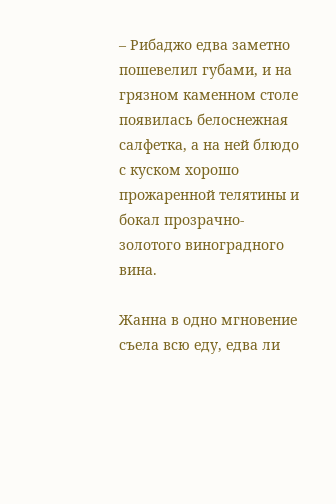– Рибаджо едва заметно пошевелил губами, и на грязном каменном столе появилась белоснежная салфетка, а на ней блюдо с куском хорошо прожаренной телятины и бокал прозрачно-золотого виноградного вина.

Жанна в одно мгновение съела всю еду, едва ли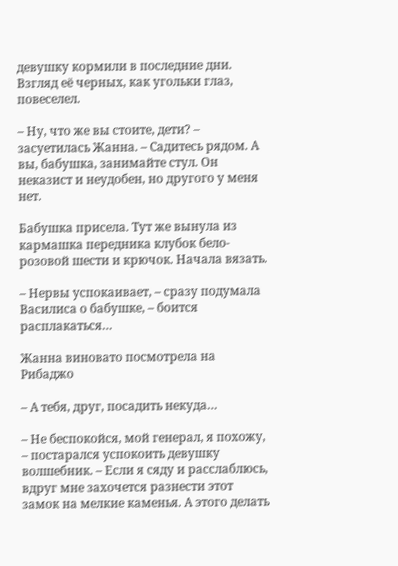девушку кормили в последние дни. Взгляд её черных, как угольки глаз, повеселел.

– Ну, что же вы стоите, дети? – засуетилась Жанна. – Садитесь рядом. А вы, бабушка, занимайте стул. Он неказист и неудобен, но другого у меня нет.

Бабушка присела. Тут же вынула из кармашка передника клубок бело-розовой шести и крючок. Начала вязать.

– Нервы успокаивает, – сразу подумала Василиса о бабушке, – боится расплакаться…

Жанна виновато посмотрела на Рибаджо

– А тебя, друг, посадить некуда…

– Не беспокойся, мой генерал, я похожу, – постарался успокоить девушку волшебник. – Если я сяду и расслаблюсь, вдруг мне захочется разнести этот замок на мелкие каменья. А этого делать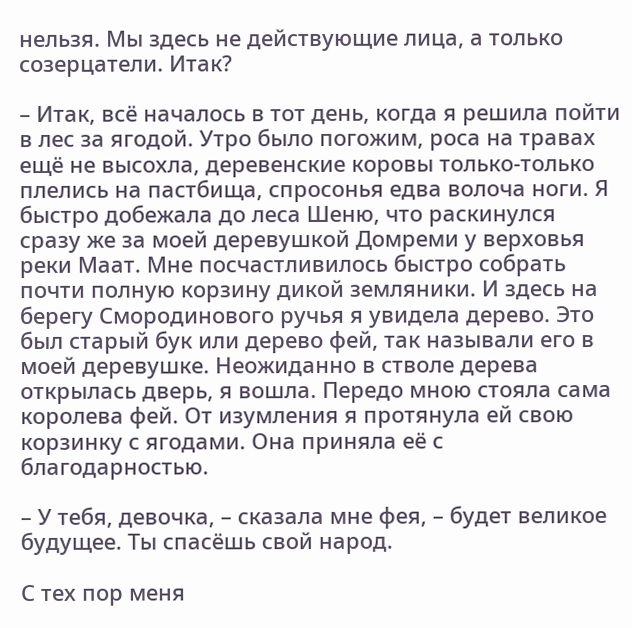нельзя. Мы здесь не действующие лица, а только созерцатели. Итак?

– Итак, всё началось в тот день, когда я решила пойти в лес за ягодой. Утро было погожим, роса на травах ещё не высохла, деревенские коровы только-только плелись на пастбища, спросонья едва волоча ноги. Я быстро добежала до леса Шеню, что раскинулся сразу же за моей деревушкой Домреми у верховья реки Маат. Мне посчастливилось быстро собрать почти полную корзину дикой земляники. И здесь на берегу Смородинового ручья я увидела дерево. Это был старый бук или дерево фей, так называли его в моей деревушке. Неожиданно в стволе дерева открылась дверь, я вошла. Передо мною стояла сама королева фей. От изумления я протянула ей свою корзинку с ягодами. Она приняла её с благодарностью.

– У тебя, девочка, – сказала мне фея, – будет великое будущее. Ты спасёшь свой народ.

С тех пор меня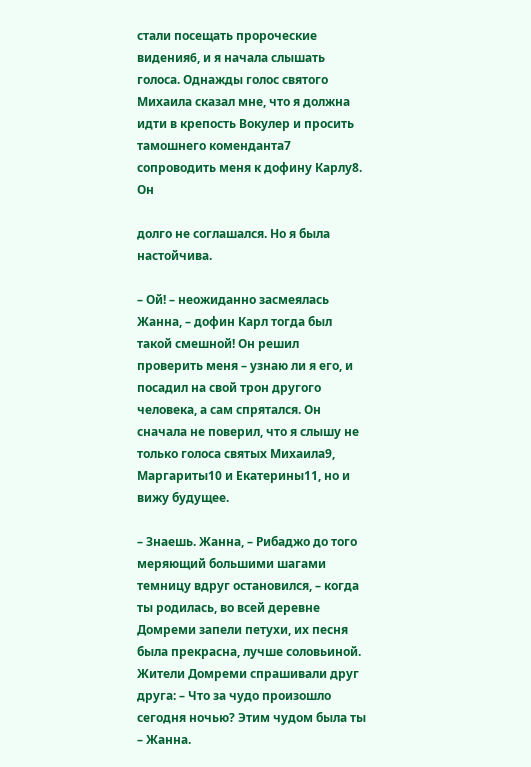стали посещать пророческие видения6, и я начала слышать голоса. Однажды голос святого Михаила сказал мне, что я должна идти в крепость Вокулер и просить тамошнего коменданта7 сопроводить меня к дофину Карлу8. Он

долго не соглашался. Но я была настойчива.

– Ой! – неожиданно засмеялась Жанна, – дофин Карл тогда был такой смешной! Он решил проверить меня – узнаю ли я его, и посадил на свой трон другого человека, а сам спрятался. Он сначала не поверил, что я слышу не только голоса святых Михаила9, Маргариты10 и Екатерины11, но и вижу будущее.

– Знаешь. Жанна, – Рибаджо до того меряющий большими шагами темницу вдруг остановился, – когда ты родилась, во всей деревне Домреми запели петухи, их песня была прекрасна, лучше соловьиной. Жители Домреми спрашивали друг друга: – Что за чудо произошло сегодня ночью? Этим чудом была ты – Жанна.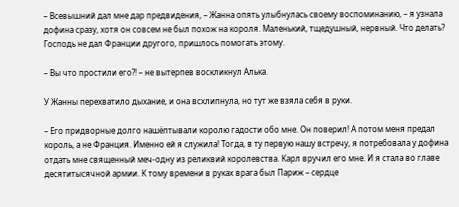– Всевышний дал мне дар предвидения, – Жанна опять улыбнулась своему воспоминанию, – я узнала дофина сразу, хотя он совсем не был похож на короля. Маленький, тщедушный, нервный. Что делать? Господь не дал Франции другого, пришлось помогать этому.

– Вы что простили его?! – не вытерпев воскликнул Алька.

У Жанны перехватило дыхание, и она всхлипнула, но тут же взяла себя в руки.

– Его придворные долго нашёптывали королю гадости обо мне. Он поверил! А потом меня предал король, а не Франция. Именно ей я служила! Тогда, в ту первую нашу встречу, я потребовала у дофина отдать мне священный меч-одну из реликвий королевства. Карл вручил его мне. И я стала во главе десятитысячной армии. К тому времени в руках врага был Париж – сердце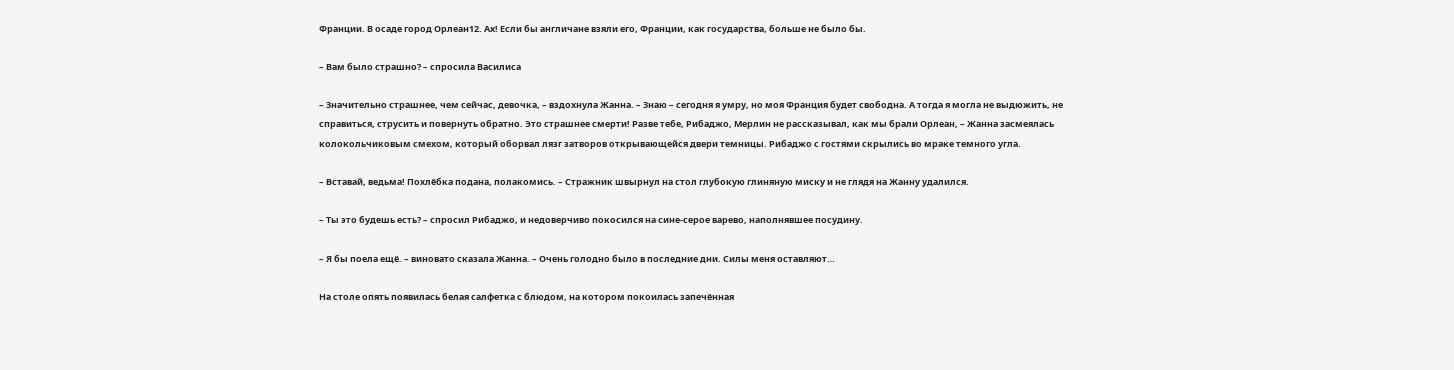Франции. В осаде город Орлеан12. Ах! Если бы англичане взяли его, Франции, как государства, больше не было бы.

– Вам было страшно? – спросила Василиса

– Значительно страшнее, чем сейчас, девочка, – вздохнула Жанна. – Знаю – сегодня я умру, но моя Франция будет свободна. А тогда я могла не выдюжить, не справиться, струсить и повернуть обратно. Это страшнее смерти! Разве тебе, Рибаджо, Мерлин не рассказывал, как мы брали Орлеан, – Жанна засмеялась колокольчиковым смехом, который оборвал лязг затворов открывающейся двери темницы. Рибаджо с гостями скрылись во мраке темного угла.

– Вставай, ведьма! Похлёбка подана, полакомись. – Стражник швырнул на стол глубокую глиняную миску и не глядя на Жанну удалился.

– Ты это будешь есть? – спросил Рибаджо, и недоверчиво покосился на сине-серое варево, наполнявшее посудину.

– Я бы поела ещё. – виновато сказала Жанна. – Очень голодно было в последние дни. Силы меня оставляют…

На столе опять появилась белая салфетка с блюдом, на котором покоилась запечённая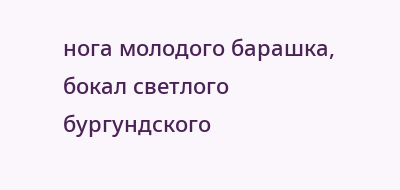нога молодого барашка, бокал светлого бургундского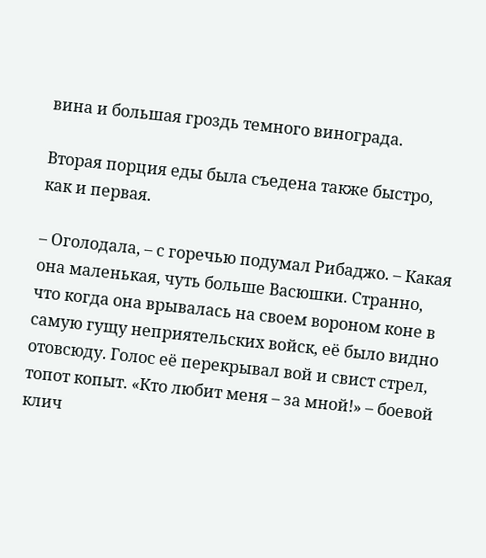вина и большая гроздь темного винограда.

Вторая порция еды была съедена также быстро, как и первая.

– Оголодала, – с горечью подумал Рибаджо. – Какая она маленькая, чуть больше Васюшки. Странно, что когда она врывалась на своем вороном коне в самую гущу неприятельских войск, её было видно отовсюду. Голос её перекрывал вой и свист стрел, топот копыт. «Кто любит меня – за мной!» – боевой клич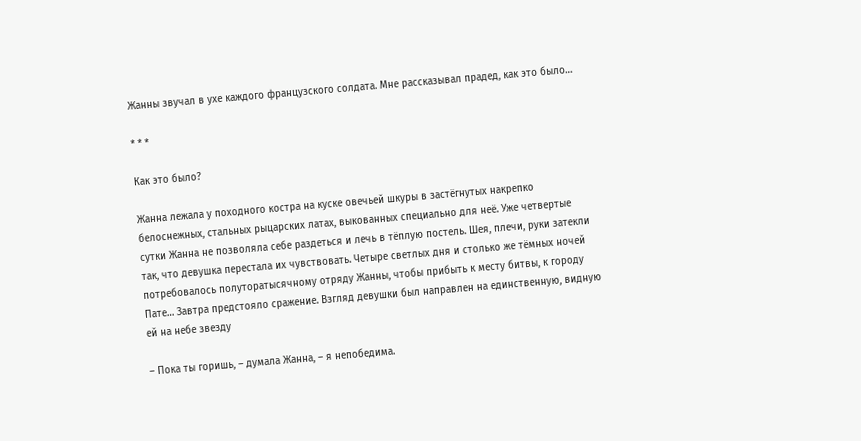Жанны звучал в ухе каждого французского солдата. Мне рассказывал прадед, как это было…

* * *

Как это было?

Жанна лежала у походного костра на куске овечьей шкуры в застёгнутых накрепко белоснежных, стальных рыцарских латах, выкованных специально для неё. Уже четвертые сутки Жанна не позволяла себе раздеться и лечь в тёплую постель. Шея, плечи, руки затекли так, что девушка перестала их чувствовать. Четыре светлых дня и столько же тёмных ночей потребовалось полуторатысячному отряду Жанны, чтобы прибыть к месту битвы, к городу Пате… Завтра предстояло сражение. Взгляд девушки был направлен на единственную, видную ей на небе звезду

– Пока ты горишь, – думала Жанна, – я непобедима.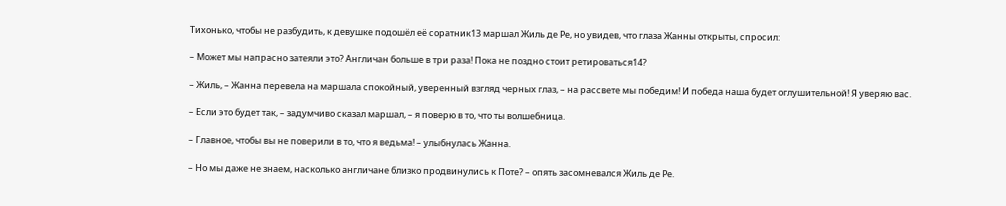Тихонько, чтобы не разбудить, к девушке подошёл её соратник13 маршал Жиль де Ре, но увидев, что глаза Жанны открыты, спросил:

– Может мы напрасно затеяли это? Англичан больше в три раза! Пока не поздно стоит ретироваться14?

– Жиль, – Жанна перевела на маршала спокойный, уверенный взгляд черных глаз, – на рассвете мы победим! И победа наша будет оглушительной! Я уверяю вас.

– Если это будет так, – задумчиво сказал маршал, – я поверю в то, что ты волшебница.

– Главное, чтобы вы не поверили в то, что я ведьма! – улыбнулась Жанна.

– Но мы даже не знаем, насколько англичане близко продвинулись к Поте? – опять засомневался Жиль де Ре.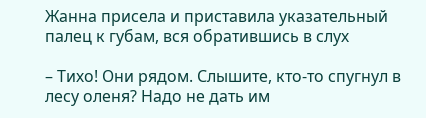Жанна присела и приставила указательный палец к губам, вся обратившись в слух

– Тихо! Они рядом. Слышите, кто-то спугнул в лесу оленя? Надо не дать им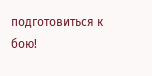подготовиться к бою!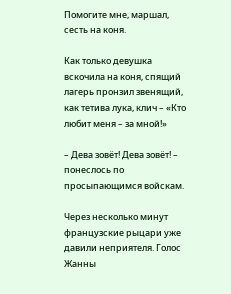Помогите мне, маршал, сесть на коня.

Как только девушка вскочила на коня, спящий лагерь пронзил звенящий, как тетива лука, клич – «Кто любит меня – за мной!»

– Дева зовёт! Дева зовёт! – понеслось по просыпающимся войскам.

Через несколько минут французские рыцари уже давили неприятеля. Голос Жанны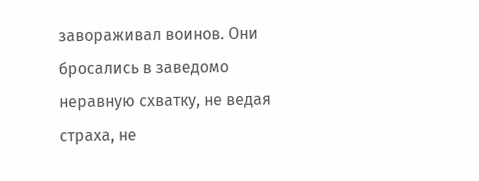завораживал воинов. Они бросались в заведомо неравную схватку, не ведая страха, не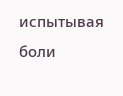испытывая боли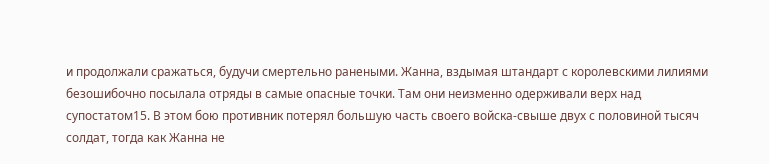и продолжали сражаться, будучи смертельно ранеными. Жанна, вздымая штандарт с королевскими лилиями безошибочно посылала отряды в самые опасные точки. Там они неизменно одерживали верх над супостатом15. В этом бою противник потерял большую часть своего войска-свыше двух с половиной тысяч солдат, тогда как Жанна не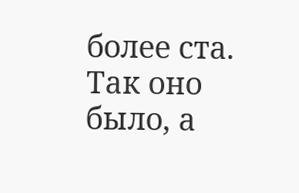более ста. Так оно было, а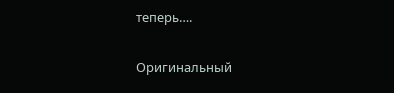теперь….

Оригинальный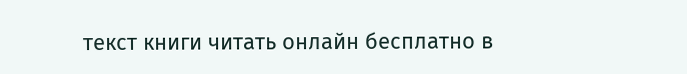текст книги читать онлайн бесплатно в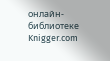онлайн-библиотеке Knigger.com